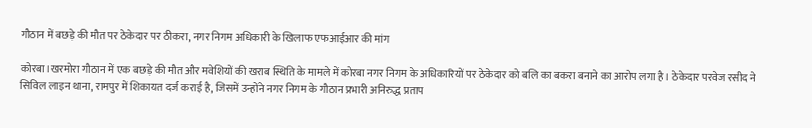गौठान में बछड़े की मौत पर ठेकेदार पर ठीकरा, नगर निगम अधिकारी के खिलाफ एफआईआर की मांग

कोरबा।खरमोरा गौठान में एक बछड़े की मौत और मवेशियों की खराब स्थिति के मामले में कोरबा नगर निगम के अधिकारियों पर ठेकेदार को बलि का बकरा बनाने का आरोप लगा है। ठेकेदार परवेज रसीद ने सिविल लाइन थाना, रामपुर में शिकायत दर्ज कराई है, जिसमें उन्होंने नगर निगम के गौठान प्रभारी अनिरुद्ध प्रताप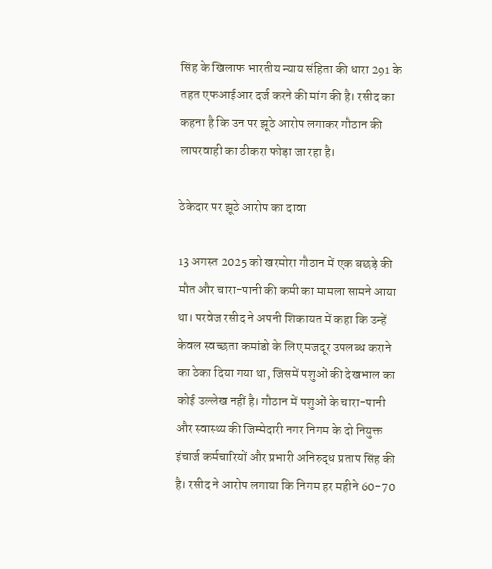सिंह के खिलाफ भारतीय न्याय संहिता की धारा 291 के तहत एफआईआर दर्ज करने की मांग की है। रसीद का कहना है कि उन पर झूठे आरोप लगाकर गौठान की लापरवाही का ठीकरा फोड़ा जा रहा है।

ठेकेदार पर झूठे आरोप का दावा

13 अगस्त 2025 को खरमोरा गौठान में एक बछड़े की मौत और चारा-पानी की कमी का मामला सामने आया था। परवेज रसीद ने अपनी शिकायत में कहा कि उन्हें केवल स्वच्छता कमांडो के लिए मजदूर उपलब्ध कराने का ठेका दिया गया था, जिसमें पशुओं की देखभाल का कोई उल्लेख नहीं है। गौठान में पशुओं के चारा-पानी और स्वास्थ्य की जिम्मेदारी नगर निगम के दो नियुक्त इंचार्ज कर्मचारियों और प्रभारी अनिरुद्ध प्रताप सिंह की है। रसीद ने आरोप लगाया कि निगम हर महीने 60-70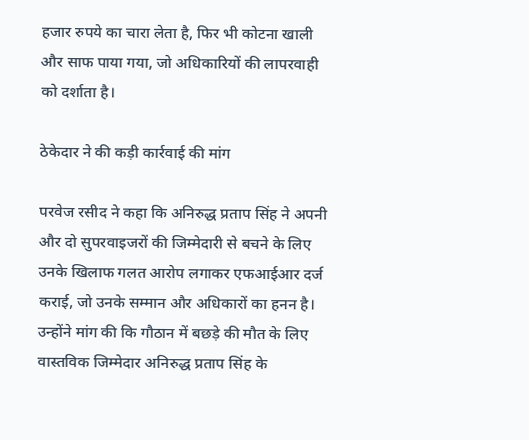हजार रुपये का चारा लेता है, फिर भी कोटना खाली और साफ पाया गया, जो अधिकारियों की लापरवाही को दर्शाता है।

ठेकेदार ने की कड़ी कार्रवाई की मांग

परवेज रसीद ने कहा कि अनिरुद्ध प्रताप सिंह ने अपनी और दो सुपरवाइजरों की जिम्मेदारी से बचने के लिए उनके खिलाफ गलत आरोप लगाकर एफआईआर दर्ज कराई, जो उनके सम्मान और अधिकारों का हनन है। उन्होंने मांग की कि गौठान में बछड़े की मौत के लिए वास्तविक जिम्मेदार अनिरुद्ध प्रताप सिंह के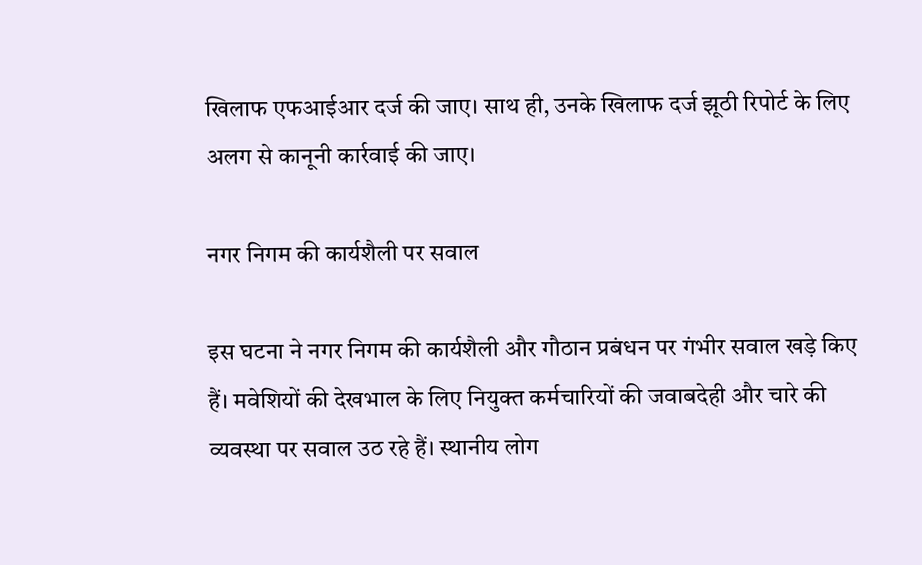खिलाफ एफआईआर दर्ज की जाए। साथ ही, उनके खिलाफ दर्ज झूठी रिपोर्ट के लिए अलग से कानूनी कार्रवाई की जाए।

नगर निगम की कार्यशैली पर सवाल

इस घटना ने नगर निगम की कार्यशैली और गौठान प्रबंधन पर गंभीर सवाल खड़े किए हैं। मवेशियों की देखभाल के लिए नियुक्त कर्मचारियों की जवाबदेही और चारे की व्यवस्था पर सवाल उठ रहे हैं। स्थानीय लोग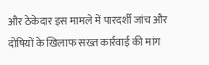और ठेकेदार इस मामले में पारदर्शी जांच और दोषियों के खिलाफ सख्त कार्रवाई की मांग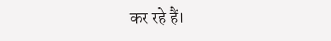कर रहे हैं।